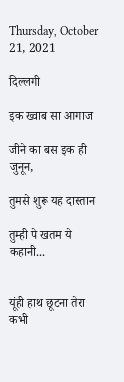Thursday, October 21, 2021

दिल्लगी

इक ख्वाब सा आगाज

जीने का बस इक ही जुनून,

तुमसे शुरू यह दास्तान

तुम्ही पे खतम ये कहानी...


यूंही हाथ छूटना तेरा कभी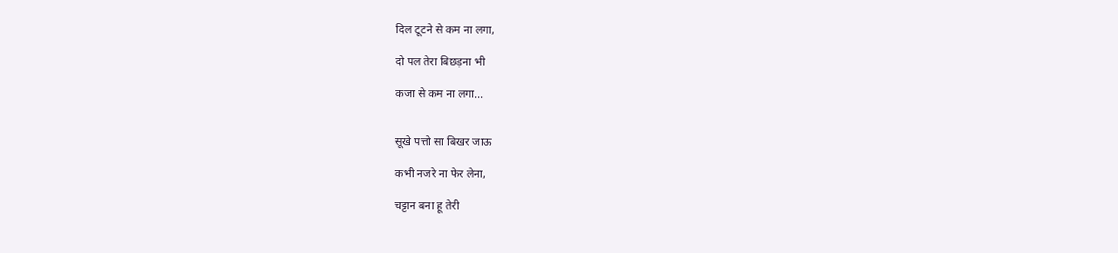दिल टूटने से कम ना लगा,

दो पल तेरा बिछड़ना भी

कजा से कम ना लगा...


सूखे पत्तो सा बिखर जाऊ

कभी नजरे ना फेर लेना,

चट्टान बना हू तेरी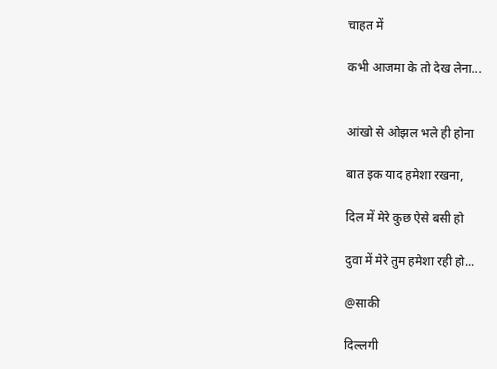चाहत में

कभी आजमा के तो देख लेना...


आंखो से ओझल भले ही होना

बात इक याद हमेशा रखना,

दिल में मेरे कुछ ऐसे बसी हो

दुवा में मेरे तुम हमेशा रही हो...

@साकी

दिल्लगी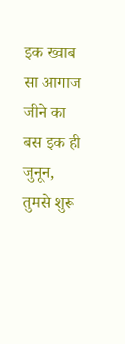इक ख्वाब सा आगाज जीने का बस इक ही जुनून, तुमसे शुरू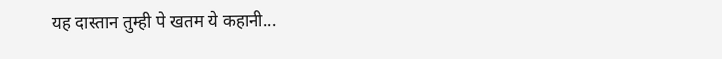यह दास्तान तुम्ही पे खतम ये कहानी...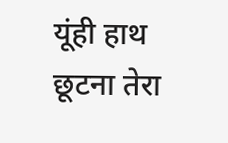यूंही हाथ छूटना तेरा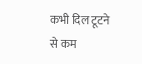कभी दिल टूटने से कम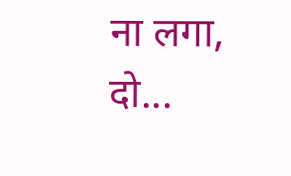ना लगा, दो...